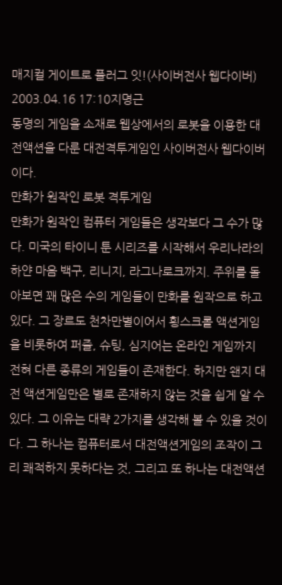매지컬 게이트로 플러그 잇!(사이버전사 웹다이버)
2003.04.16 17:10지명근
동명의 게임을 소재로 웹상에서의 로봇을 이용한 대전액션을 다룬 대전격투게임인 사이버전사 웹다이버이다.
만화가 원작인 로봇 격투게임
만화가 원작인 컴퓨터 게임들은 생각보다 그 수가 많다. 미국의 타이니 툰 시리즈를 시작해서 우리나라의 하얀 마음 백구, 리니지, 라그나로크까지. 주위를 돌아보면 꽤 많은 수의 게임들이 만화를 원작으로 하고 있다. 그 장르도 천차만별이어서 횡스크롤 액션게임을 비롯하여 퍼즐, 슈팅, 심지어는 온라인 게임까지 전혀 다른 종류의 게임들이 존재한다. 하지만 왠지 대전 액션게임만은 별로 존재하지 않는 것을 쉽게 알 수 있다. 그 이유는 대략 2가지를 생각해 볼 수 있을 것이다. 그 하나는 컴퓨터로서 대전액션게임의 조작이 그리 쾌적하지 못하다는 것, 그리고 또 하나는 대전액션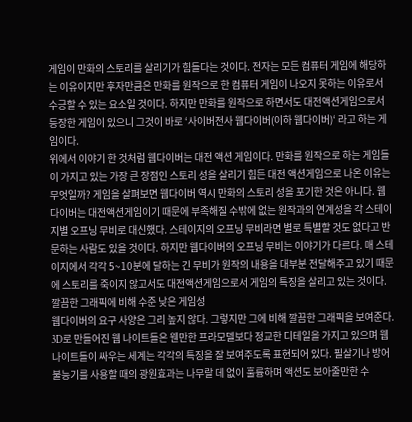게임이 만화의 스토리를 살리기가 힘들다는 것이다. 전자는 모든 컴퓨터 게임에 해당하는 이유이지만 후자만큼은 만화를 원작으로 한 컴퓨터 게임이 나오지 못하는 이유로서 수긍할 수 있는 요소일 것이다. 하지만 만화를 원작으로 하면서도 대전액션게임으로서 등장한 게임이 있으니 그것이 바로 ‘사이버전사 웹다이버(이하 웹다이버)‘ 라고 하는 게임이다.
위에서 이야기 한 것처럼 웹다이버는 대전 액션 게임이다. 만화를 원작으로 하는 게임들이 가지고 있는 가장 큰 장점인 스토리 성을 살리기 힘든 대전 액션게임으로 나온 이유는 무엇일까? 게임을 살펴보면 웹다이버 역시 만화의 스토리 성을 포기한 것은 아니다. 웹다이버는 대전액션게임이기 때문에 부족해질 수밖에 없는 원작과의 연계성을 각 스테이지별 오프닝 무비로 대신했다. 스테이지의 오프닝 무비라면 별로 특별할 것도 없다고 반문하는 사람도 있을 것이다. 하지만 웹다이버의 오프닝 무비는 이야기가 다르다. 매 스테이지에서 각각 5~10분에 달하는 긴 무비가 원작의 내용을 대부분 전달해주고 있기 때문에 스토리를 죽이지 않고서도 대전액션게임으로서 게임의 특징을 살리고 있는 것이다.
깔끔한 그래픽에 비해 수준 낮은 게임성
웹다이버의 요구 사양은 그리 높지 않다. 그렇지만 그에 비해 깔끔한 그래픽을 보여준다. 3D로 만들어진 웹 나이트들은 웬만한 프라모델보다 정교한 디테일을 가지고 있으며 웹나이트들이 싸우는 세계는 각각의 특징을 잘 보여주도록 표현되어 있다. 필살기나 방어불능기를 사용할 때의 광원효과는 나무랄 데 없이 훌륭하며 액션도 보아줄만한 수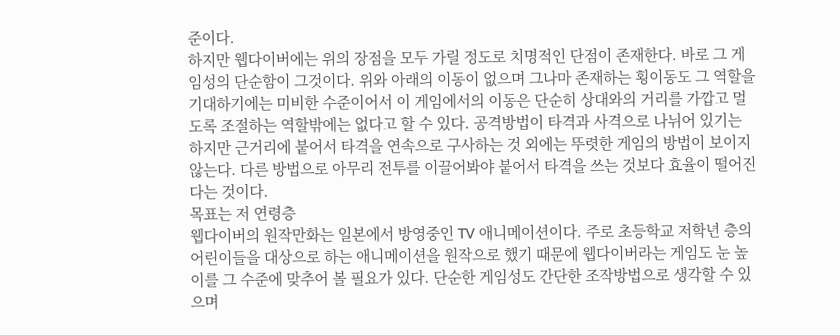준이다.
하지만 웹다이버에는 위의 장점을 모두 가릴 정도로 치명적인 단점이 존재한다. 바로 그 게임성의 단순함이 그것이다. 위와 아래의 이동이 없으며 그나마 존재하는 횡이동도 그 역할을 기대하기에는 미비한 수준이어서 이 게임에서의 이동은 단순히 상대와의 거리를 가깝고 멀도록 조절하는 역할밖에는 없다고 할 수 있다. 공격방법이 타격과 사격으로 나뉘어 있기는 하지만 근거리에 붙어서 타격을 연속으로 구사하는 것 외에는 뚜렷한 게임의 방법이 보이지 않는다. 다른 방법으로 아무리 전투를 이끌어봐야 붙어서 타격을 쓰는 것보다 효율이 떨어진다는 것이다.
목표는 저 연령층
웹다이버의 원작만화는 일본에서 방영중인 TV 애니메이션이다. 주로 초등학교 저학년 층의 어린이들을 대상으로 하는 애니메이션을 원작으로 했기 때문에 웹다이버라는 게임도 눈 높이를 그 수준에 맞추어 볼 필요가 있다. 단순한 게임성도 간단한 조작방법으로 생각할 수 있으며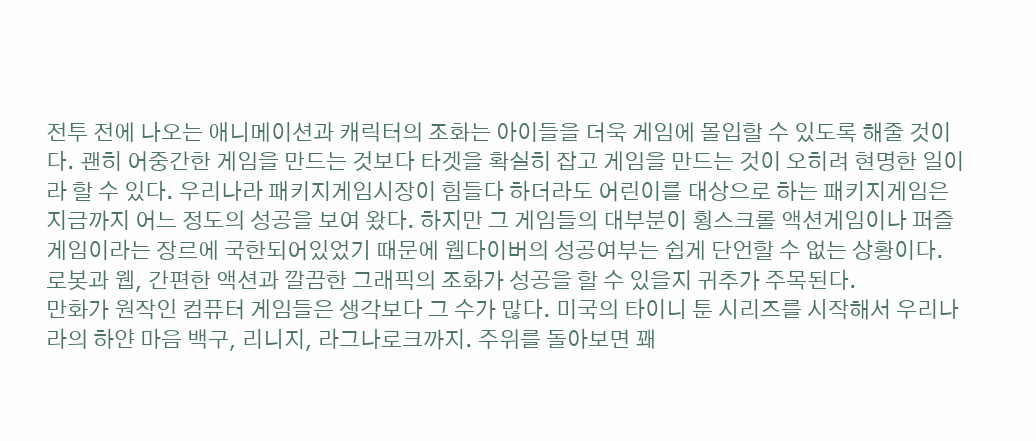전투 전에 나오는 애니메이션과 캐릭터의 조화는 아이들을 더욱 게임에 몰입할 수 있도록 해줄 것이다. 괜히 어중간한 게임을 만드는 것보다 타겟을 확실히 잡고 게임을 만드는 것이 오히려 현명한 일이라 할 수 있다. 우리나라 패키지게임시장이 힘들다 하더라도 어린이를 대상으로 하는 패키지게임은 지금까지 어느 정도의 성공을 보여 왔다. 하지만 그 게임들의 대부분이 횡스크롤 액션게임이나 퍼즐게임이라는 장르에 국한되어있었기 때문에 웹다이버의 성공여부는 쉽게 단언할 수 없는 상황이다. 로봇과 웹, 간편한 액션과 깔끔한 그래픽의 조화가 성공을 할 수 있을지 귀추가 주목된다.
만화가 원작인 컴퓨터 게임들은 생각보다 그 수가 많다. 미국의 타이니 툰 시리즈를 시작해서 우리나라의 하얀 마음 백구, 리니지, 라그나로크까지. 주위를 돌아보면 꽤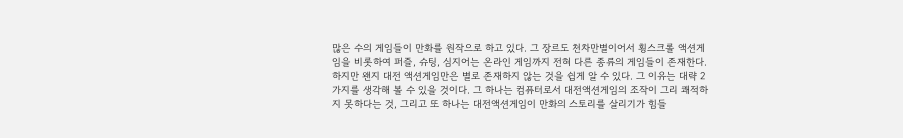많은 수의 게임들이 만화를 원작으로 하고 있다. 그 장르도 천차만별이어서 횡스크롤 액션게임을 비롯하여 퍼즐, 슈팅, 심지어는 온라인 게임까지 전혀 다른 종류의 게임들이 존재한다. 하지만 왠지 대전 액션게임만은 별로 존재하지 않는 것을 쉽게 알 수 있다. 그 이유는 대략 2가지를 생각해 볼 수 있을 것이다. 그 하나는 컴퓨터로서 대전액션게임의 조작이 그리 쾌적하지 못하다는 것, 그리고 또 하나는 대전액션게임이 만화의 스토리를 살리기가 힘들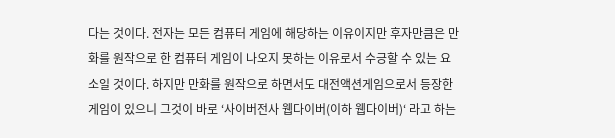다는 것이다. 전자는 모든 컴퓨터 게임에 해당하는 이유이지만 후자만큼은 만화를 원작으로 한 컴퓨터 게임이 나오지 못하는 이유로서 수긍할 수 있는 요소일 것이다. 하지만 만화를 원작으로 하면서도 대전액션게임으로서 등장한 게임이 있으니 그것이 바로 ‘사이버전사 웹다이버(이하 웹다이버)‘ 라고 하는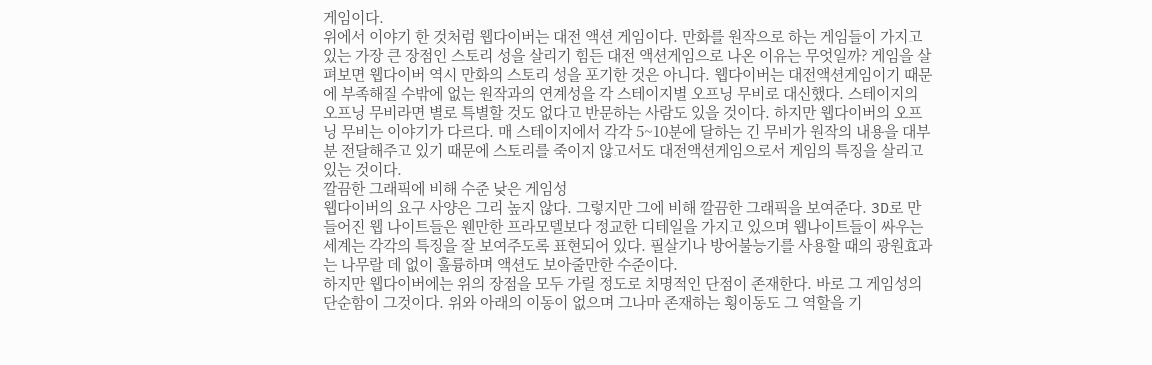게임이다.
위에서 이야기 한 것처럼 웹다이버는 대전 액션 게임이다. 만화를 원작으로 하는 게임들이 가지고 있는 가장 큰 장점인 스토리 성을 살리기 힘든 대전 액션게임으로 나온 이유는 무엇일까? 게임을 살펴보면 웹다이버 역시 만화의 스토리 성을 포기한 것은 아니다. 웹다이버는 대전액션게임이기 때문에 부족해질 수밖에 없는 원작과의 연계성을 각 스테이지별 오프닝 무비로 대신했다. 스테이지의 오프닝 무비라면 별로 특별할 것도 없다고 반문하는 사람도 있을 것이다. 하지만 웹다이버의 오프닝 무비는 이야기가 다르다. 매 스테이지에서 각각 5~10분에 달하는 긴 무비가 원작의 내용을 대부분 전달해주고 있기 때문에 스토리를 죽이지 않고서도 대전액션게임으로서 게임의 특징을 살리고 있는 것이다.
깔끔한 그래픽에 비해 수준 낮은 게임성
웹다이버의 요구 사양은 그리 높지 않다. 그렇지만 그에 비해 깔끔한 그래픽을 보여준다. 3D로 만들어진 웹 나이트들은 웬만한 프라모델보다 정교한 디테일을 가지고 있으며 웹나이트들이 싸우는 세계는 각각의 특징을 잘 보여주도록 표현되어 있다. 필살기나 방어불능기를 사용할 때의 광원효과는 나무랄 데 없이 훌륭하며 액션도 보아줄만한 수준이다.
하지만 웹다이버에는 위의 장점을 모두 가릴 정도로 치명적인 단점이 존재한다. 바로 그 게임성의 단순함이 그것이다. 위와 아래의 이동이 없으며 그나마 존재하는 횡이동도 그 역할을 기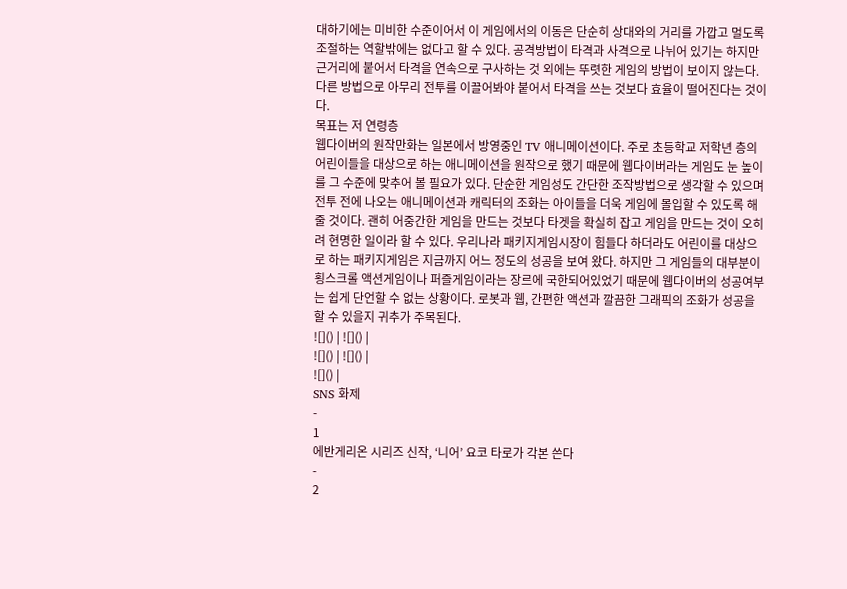대하기에는 미비한 수준이어서 이 게임에서의 이동은 단순히 상대와의 거리를 가깝고 멀도록 조절하는 역할밖에는 없다고 할 수 있다. 공격방법이 타격과 사격으로 나뉘어 있기는 하지만 근거리에 붙어서 타격을 연속으로 구사하는 것 외에는 뚜렷한 게임의 방법이 보이지 않는다. 다른 방법으로 아무리 전투를 이끌어봐야 붙어서 타격을 쓰는 것보다 효율이 떨어진다는 것이다.
목표는 저 연령층
웹다이버의 원작만화는 일본에서 방영중인 TV 애니메이션이다. 주로 초등학교 저학년 층의 어린이들을 대상으로 하는 애니메이션을 원작으로 했기 때문에 웹다이버라는 게임도 눈 높이를 그 수준에 맞추어 볼 필요가 있다. 단순한 게임성도 간단한 조작방법으로 생각할 수 있으며 전투 전에 나오는 애니메이션과 캐릭터의 조화는 아이들을 더욱 게임에 몰입할 수 있도록 해줄 것이다. 괜히 어중간한 게임을 만드는 것보다 타겟을 확실히 잡고 게임을 만드는 것이 오히려 현명한 일이라 할 수 있다. 우리나라 패키지게임시장이 힘들다 하더라도 어린이를 대상으로 하는 패키지게임은 지금까지 어느 정도의 성공을 보여 왔다. 하지만 그 게임들의 대부분이 횡스크롤 액션게임이나 퍼즐게임이라는 장르에 국한되어있었기 때문에 웹다이버의 성공여부는 쉽게 단언할 수 없는 상황이다. 로봇과 웹, 간편한 액션과 깔끔한 그래픽의 조화가 성공을 할 수 있을지 귀추가 주목된다.
![]() | ![]() |
![]() | ![]() |
![]() |
SNS 화제
-
1
에반게리온 시리즈 신작, ‘니어’ 요코 타로가 각본 쓴다
-
2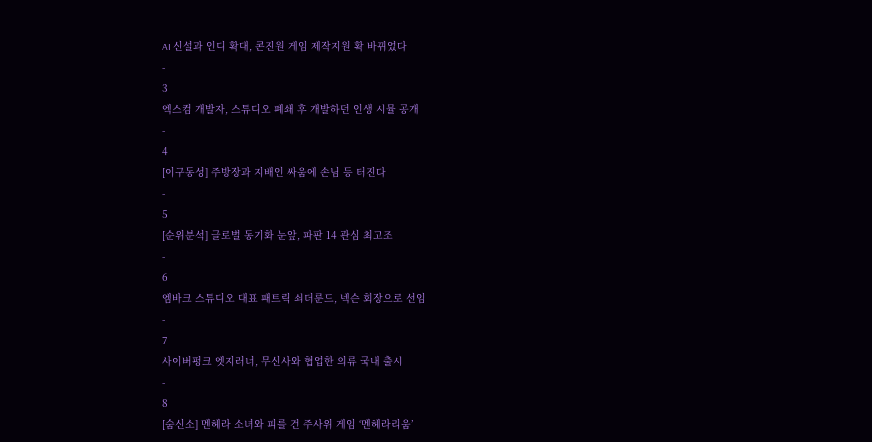AI 신설과 인디 확대, 콘진원 게임 제작지원 확 바뀌었다
-
3
엑스컴 개발자, 스튜디오 폐쇄 후 개발하던 인생 시뮬 공개
-
4
[이구동성] 주방장과 지배인 싸움에 손님 등 터진다
-
5
[순위분석] 글로벌 동기화 눈앞, 파판 14 관심 최고조
-
6
엠바크 스튜디오 대표 패트릭 쇠더룬드, 넥슨 회장으로 선임
-
7
사이버펑크 엣지러너, 무신사와 협업한 의류 국내 출시
-
8
[숨신소] 멘헤라 소녀와 피를 건 주사위 게임 ‘멘헤라리움’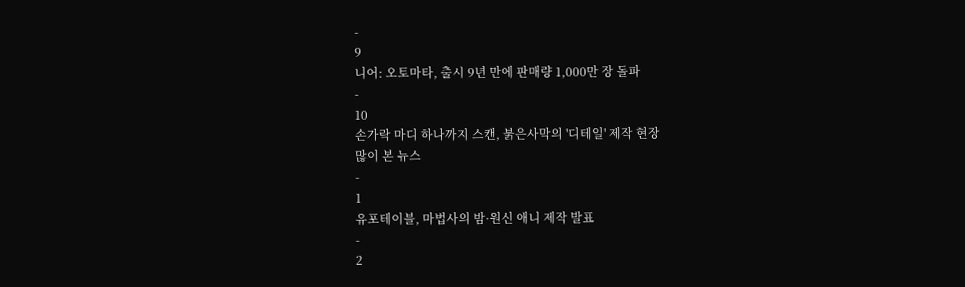-
9
니어: 오토마타, 출시 9년 만에 판매량 1,000만 장 돌파
-
10
손가락 마디 하나까지 스캔, 붉은사막의 '디테일' 제작 현장
많이 본 뉴스
-
1
유포테이블, 마법사의 밤·원신 애니 제작 발표
-
2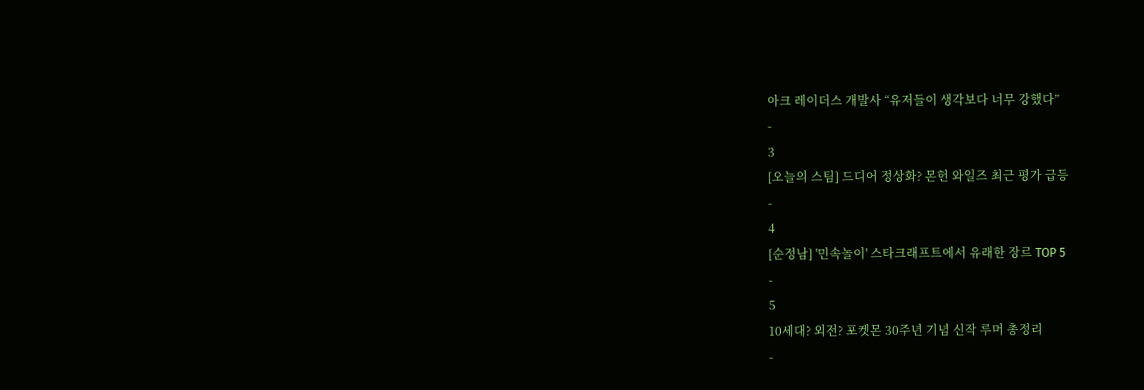아크 레이더스 개발사 “유저들이 생각보다 너무 강했다”
-
3
[오늘의 스팀] 드디어 정상화? 몬헌 와일즈 최근 평가 급등
-
4
[순정남] '민속놀이' 스타크래프트에서 유래한 장르 TOP 5
-
5
10세대? 외전? 포켓몬 30주년 기념 신작 루머 총정리
-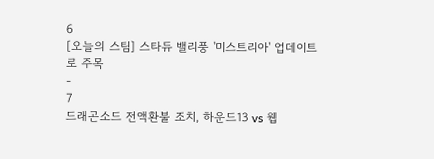6
[오늘의 스팀] 스타듀 밸리풍 '미스트리아' 업데이트로 주목
-
7
드래곤소드 전액환불 조치, 하운드13 vs 웹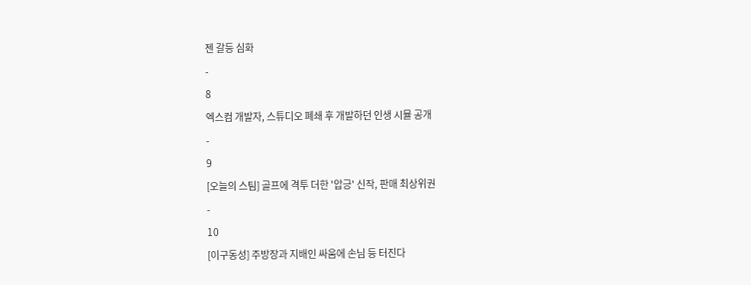젠 갈등 심화
-
8
엑스컴 개발자, 스튜디오 폐쇄 후 개발하던 인생 시뮬 공개
-
9
[오늘의 스팀] 골프에 격투 더한 '압긍' 신작, 판매 최상위권
-
10
[이구동성] 주방장과 지배인 싸움에 손님 등 터진다